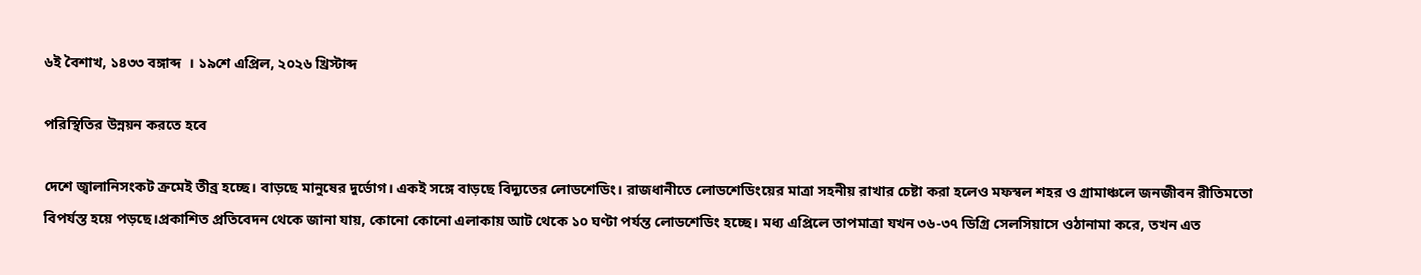৬ই বৈশাখ, ১৪৩৩ বঙ্গাব্দ  । ১৯শে এপ্রিল, ২০২৬ খ্রিস্টাব্দ

পরিস্থিতির উন্নয়ন করতে হবে

দেশে জ্বালানিসংকট ক্রমেই তীব্র হচ্ছে। বাড়ছে মানুষের দুর্ভোগ। একই সঙ্গে বাড়ছে বিদ্যুতের লোডশেডিং। রাজধানীতে লোডশেডিংয়ের মাত্রা সহনীয় রাখার চেষ্টা করা হলেও মফস্বল শহর ও গ্রামাঞ্চলে জনজীবন রীতিমতো বিপর্যস্ত হয়ে পড়ছে।প্রকাশিত প্রতিবেদন থেকে জানা যায়, কোনো কোনো এলাকায় আট থেকে ১০ ঘণ্টা পর্যন্ত লোডশেডিং হচ্ছে। মধ্য এপ্রিলে তাপমাত্রা যখন ৩৬-৩৭ ডিগ্রি সেলসিয়াসে ওঠানামা করে, তখন এত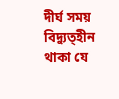দীর্ঘ সময় বিদ্যুত্হীন থাকা যে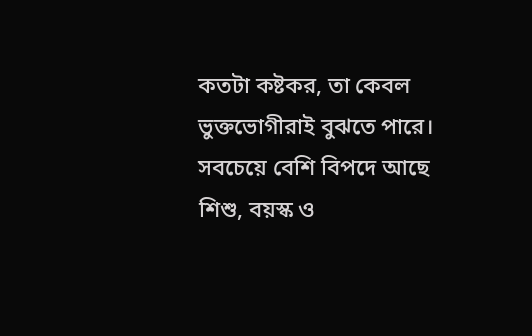কতটা কষ্টকর, তা কেবল ভুক্তভোগীরাই বুঝতে পারে। সবচেয়ে বেশি বিপদে আছে শিশু, বয়স্ক ও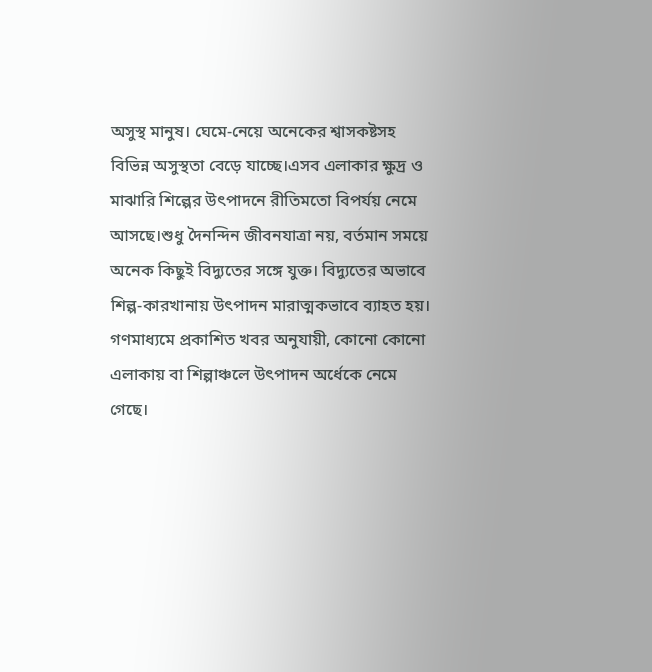অসুস্থ মানুষ। ঘেমে-নেয়ে অনেকের শ্বাসকষ্টসহ বিভিন্ন অসুস্থতা বেড়ে যাচ্ছে।এসব এলাকার ক্ষুদ্র ও মাঝারি শিল্পের উৎপাদনে রীতিমতো বিপর্যয় নেমে আসছে।শুধু দৈনন্দিন জীবনযাত্রা নয়, বর্তমান সময়ে অনেক কিছুই বিদ্যুতের সঙ্গে যুক্ত। বিদ্যুতের অভাবে শিল্প-কারখানায় উৎপাদন মারাত্মকভাবে ব্যাহত হয়। গণমাধ্যমে প্রকাশিত খবর অনুযায়ী, কোনো কোনো এলাকায় বা শিল্পাঞ্চলে উৎপাদন অর্ধেকে নেমে গেছে।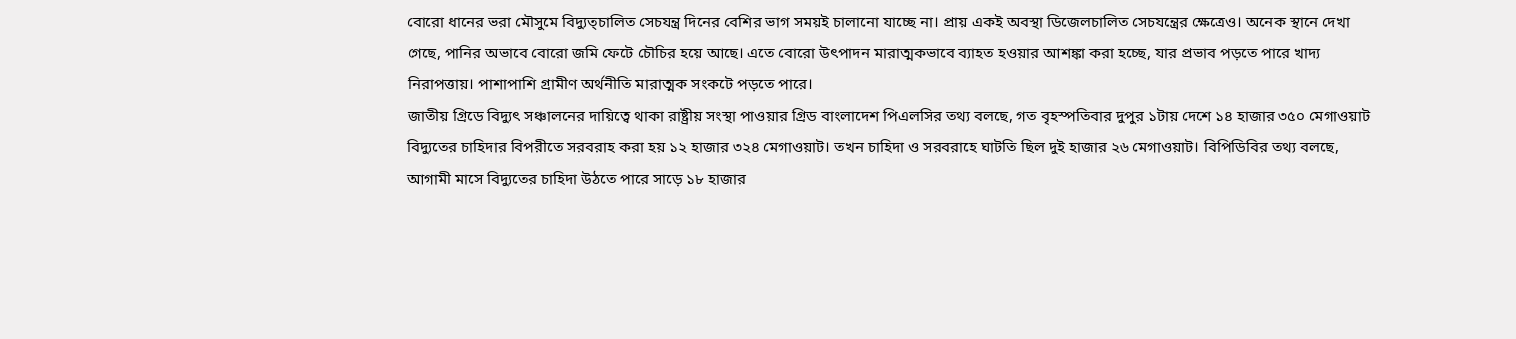বোরো ধানের ভরা মৌসুমে বিদ্যুত্চালিত সেচযন্ত্র দিনের বেশির ভাগ সময়ই চালানো যাচ্ছে না। প্রায় একই অবস্থা ডিজেলচালিত সেচযন্ত্রের ক্ষেত্রেও। অনেক স্থানে দেখা গেছে, পানির অভাবে বোরো জমি ফেটে চৌচির হয়ে আছে। এতে বোরো উৎপাদন মারাত্মকভাবে ব্যাহত হওয়ার আশঙ্কা করা হচ্ছে, যার প্রভাব পড়তে পারে খাদ্য নিরাপত্তায়। পাশাপাশি গ্রামীণ অর্থনীতি মারাত্মক সংকটে পড়তে পারে।
জাতীয় গ্রিডে বিদ্যুৎ সঞ্চালনের দায়িত্বে থাকা রাষ্ট্রীয় সংস্থা পাওয়ার গ্রিড বাংলাদেশ পিএলসির তথ্য বলছে, গত বৃহস্পতিবার দুপুর ১টায় দেশে ১৪ হাজার ৩৫০ মেগাওয়াট বিদ্যুতের চাহিদার বিপরীতে সরবরাহ করা হয় ১২ হাজার ৩২৪ মেগাওয়াট। তখন চাহিদা ও সরবরাহে ঘাটতি ছিল দুই হাজার ২৬ মেগাওয়াট। বিপিডিবির তথ্য বলছে, আগামী মাসে বিদ্যুতের চাহিদা উঠতে পারে সাড়ে ১৮ হাজার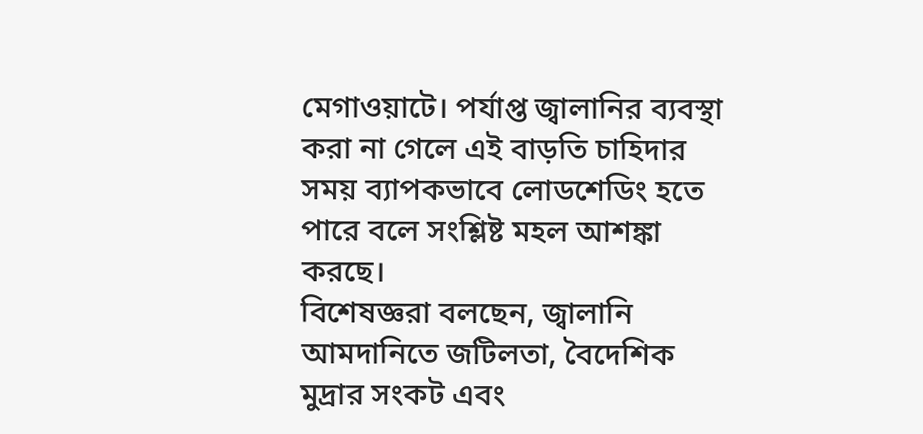মেগাওয়াটে। পর্যাপ্ত জ্বালানির ব্যবস্থা করা না গেলে এই বাড়তি চাহিদার সময় ব্যাপকভাবে লোডশেডিং হতে পারে বলে সংশ্লিষ্ট মহল আশঙ্কা করছে।
বিশেষজ্ঞরা বলছেন, জ্বালানি আমদানিতে জটিলতা, বৈদেশিক মুদ্রার সংকট এবং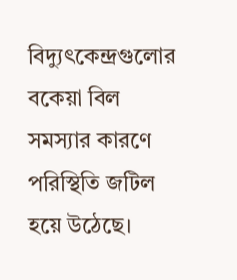বিদ্যুৎকেন্দ্রগুলোর বকেয়া বিল সমস্যার কারণে পরিস্থিতি জটিল হয়ে উঠেছে।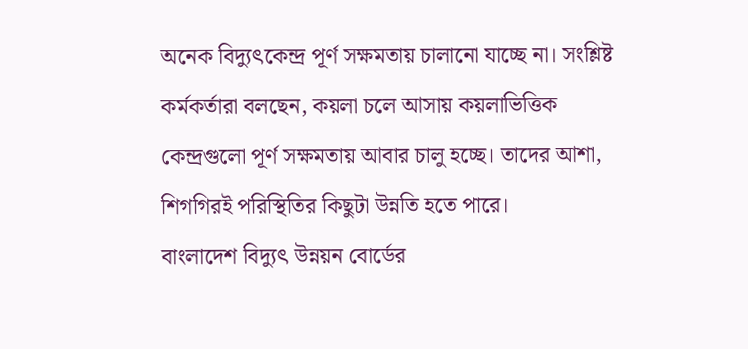অনেক বিদ্যুৎকেন্দ্র পূর্ণ সক্ষমতায় চালানো যাচ্ছে না। সংশ্লিষ্ট কর্মকর্তারা বলছেন, কয়লা চলে আসায় কয়লাভিত্তিক কেন্দ্রগুলো পূর্ণ সক্ষমতায় আবার চালু হচ্ছে। তাদের আশা, শিগগিরই পরিস্থিতির কিছুটা উন্নতি হতে পারে।
বাংলাদেশ বিদ্যুৎ উন্নয়ন বোর্ডের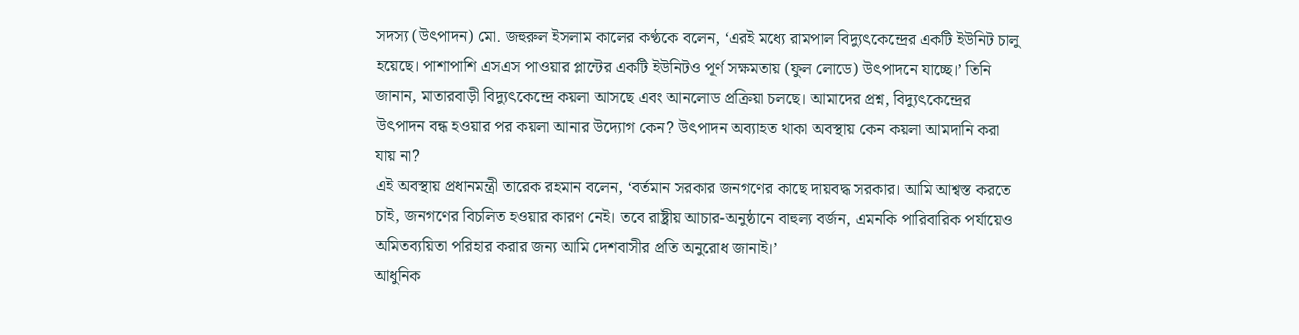সদস্য (উৎপাদন) মো. জহুরুল ইসলাম কালের কণ্ঠকে বলেন, ‘এরই মধ্যে রামপাল বিদ্যুৎকেন্দ্রের একটি ইউনিট চালু হয়েছে। পাশাপাশি এসএস পাওয়ার প্লান্টের একটি ইউনিটও পূর্ণ সক্ষমতায় (ফুল লোডে) উৎপাদনে যাচ্ছে।’ তিনি জানান, মাতারবাড়ী বিদ্যুৎকেন্দ্রে কয়লা আসছে এবং আনলোড প্রক্রিয়া চলছে। আমাদের প্রশ্ন, বিদ্যুৎকেন্দ্রের উৎপাদন বন্ধ হওয়ার পর কয়লা আনার উদ্যোগ কেন? উৎপাদন অব্যাহত থাকা অবস্থায় কেন কয়লা আমদানি করা যায় না?
এই অবস্থায় প্রধানমন্ত্রী তারেক রহমান বলেন, ‘বর্তমান সরকার জনগণের কাছে দায়বদ্ধ সরকার। আমি আশ্বস্ত করতে চাই, জনগণের বিচলিত হওয়ার কারণ নেই। তবে রাষ্ট্রীয় আচার-অনুষ্ঠানে বাহুল্য বর্জন, এমনকি পারিবারিক পর্যায়েও অমিতব্যয়িতা পরিহার করার জন্য আমি দেশবাসীর প্রতি অনুরোধ জানাই।’
আধুনিক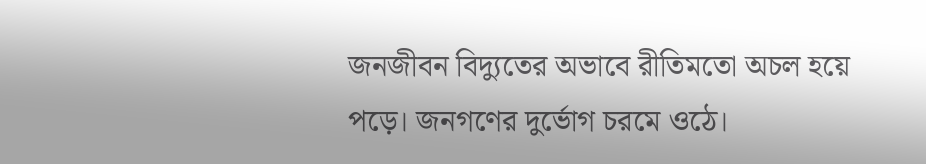জনজীবন বিদ্যুতের অভাবে রীতিমতো অচল হয়ে পড়ে। জনগণের দুর্ভোগ চরমে ওঠে।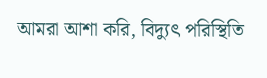আমরা আশা করি, বিদ্যুৎ পরিস্থিতি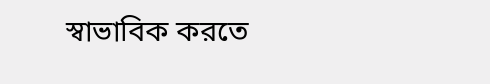স্বাভাবিক করতে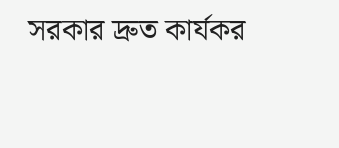সরকার দ্রুত কার্যকর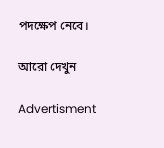পদক্ষেপ নেবে।

আরো দেখুন

Advertisment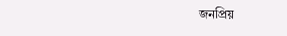জনপ্রিয়